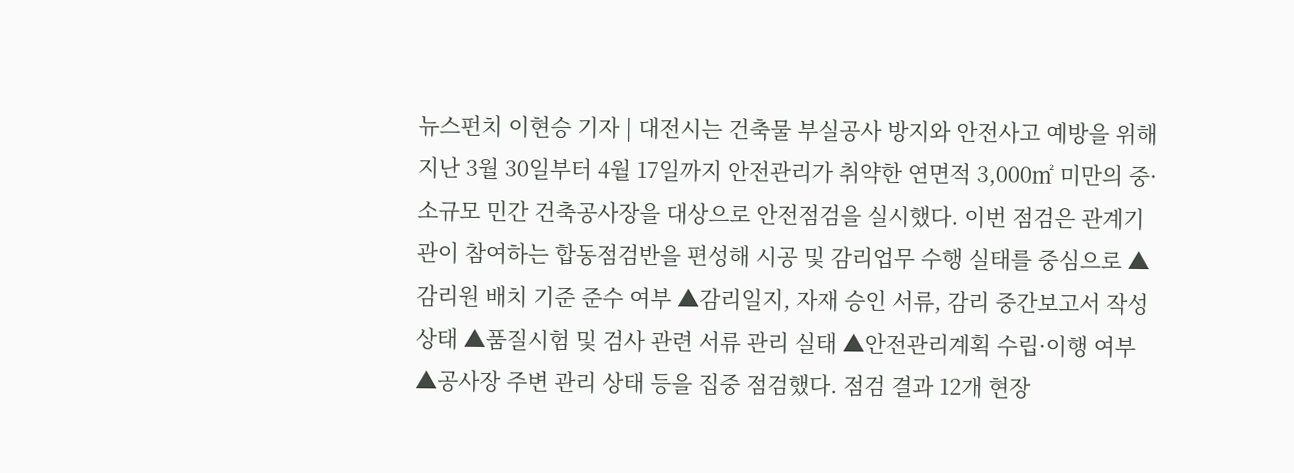뉴스펀치 이현승 기자 | 대전시는 건축물 부실공사 방지와 안전사고 예방을 위해 지난 3월 30일부터 4월 17일까지 안전관리가 취약한 연면적 3,000㎡ 미만의 중·소규모 민간 건축공사장을 대상으로 안전점검을 실시했다. 이번 점검은 관계기관이 참여하는 합동점검반을 편성해 시공 및 감리업무 수행 실태를 중심으로 ▲감리원 배치 기준 준수 여부 ▲감리일지, 자재 승인 서류, 감리 중간보고서 작성 상태 ▲품질시험 및 검사 관련 서류 관리 실태 ▲안전관리계획 수립·이행 여부 ▲공사장 주변 관리 상태 등을 집중 점검했다. 점검 결과 12개 현장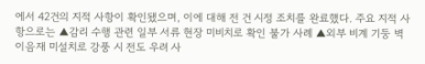에서 42건의 지적 사항이 확인됐으며, 이에 대해 전 건 시정 조치를 완료했다. 주요 지적 사항으로는 ▲감리 수행 관련 일부 서류 현장 미비치로 확인 불가 사례 ▲외부 비계 기둥 벽이음재 미설치로 강풍 시 전도 우려 사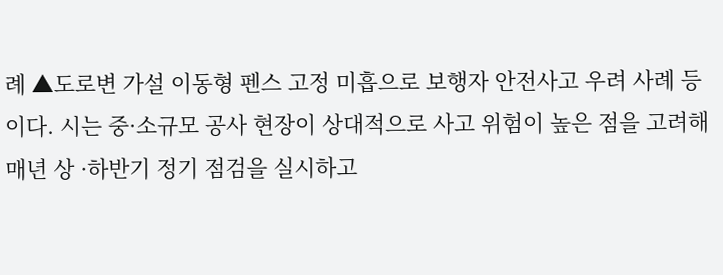례 ▲도로변 가설 이동형 펜스 고정 미흡으로 보행자 안전사고 우려 사례 등이다. 시는 중·소규모 공사 현장이 상대적으로 사고 위험이 높은 점을 고려해 매년 상 ·하반기 정기 점검을 실시하고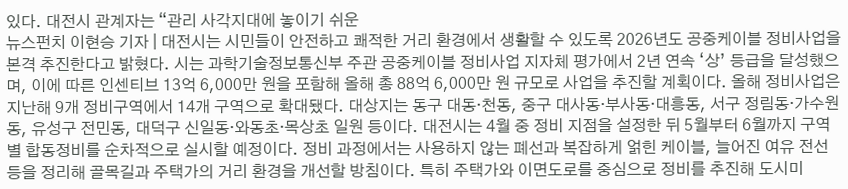있다. 대전시 관계자는 “관리 사각지대에 놓이기 쉬운
뉴스펀치 이현승 기자 | 대전시는 시민들이 안전하고 쾌적한 거리 환경에서 생활할 수 있도록 2026년도 공중케이블 정비사업을 본격 추진한다고 밝혔다. 시는 과학기술정보통신부 주관 공중케이블 정비사업 지자체 평가에서 2년 연속 ‘상’ 등급을 달성했으며, 이에 따른 인센티브 13억 6,000만 원을 포함해 올해 총 88억 6,000만 원 규모로 사업을 추진할 계획이다. 올해 정비사업은 지난해 9개 정비구역에서 14개 구역으로 확대됐다. 대상지는 동구 대동·천동, 중구 대사동·부사동·대흥동, 서구 정림동·가수원동, 유성구 전민동, 대덕구 신일동·와동초·목상초 일원 등이다. 대전시는 4월 중 정비 지점을 설정한 뒤 5월부터 6월까지 구역별 합동정비를 순차적으로 실시할 예정이다. 정비 과정에서는 사용하지 않는 폐선과 복잡하게 얽힌 케이블, 늘어진 여유 전선 등을 정리해 골목길과 주택가의 거리 환경을 개선할 방침이다. 특히 주택가와 이면도로를 중심으로 정비를 추진해 도시미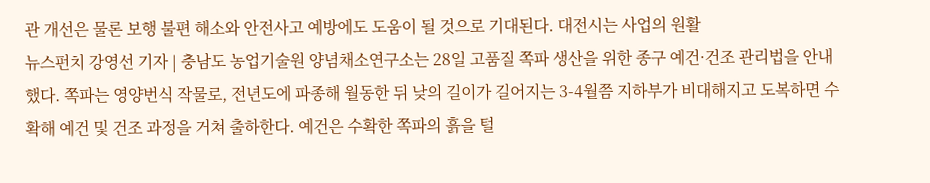관 개선은 물론 보행 불편 해소와 안전사고 예방에도 도움이 될 것으로 기대된다. 대전시는 사업의 원활
뉴스펀치 강영선 기자 | 충남도 농업기술원 양념채소연구소는 28일 고품질 쪽파 생산을 위한 종구 예건·건조 관리법을 안내했다. 쪽파는 영양번식 작물로, 전년도에 파종해 월동한 뒤 낮의 길이가 길어지는 3-4월쯤 지하부가 비대해지고 도복하면 수확해 예건 및 건조 과정을 거쳐 출하한다. 예건은 수확한 쪽파의 흙을 털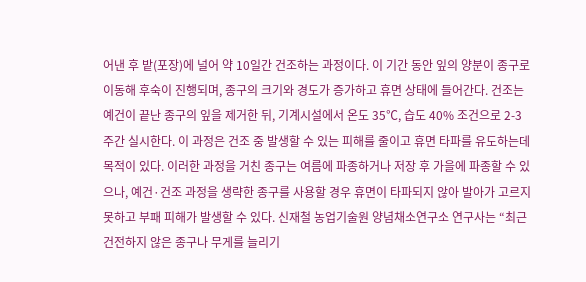어낸 후 밭(포장)에 널어 약 10일간 건조하는 과정이다. 이 기간 동안 잎의 양분이 종구로 이동해 후숙이 진행되며, 종구의 크기와 경도가 증가하고 휴면 상태에 들어간다. 건조는 예건이 끝난 종구의 잎을 제거한 뒤, 기계시설에서 온도 35℃, 습도 40% 조건으로 2-3주간 실시한다. 이 과정은 건조 중 발생할 수 있는 피해를 줄이고 휴면 타파를 유도하는데 목적이 있다. 이러한 과정을 거친 종구는 여름에 파종하거나 저장 후 가을에 파종할 수 있으나, 예건·건조 과정을 생략한 종구를 사용할 경우 휴면이 타파되지 않아 발아가 고르지 못하고 부패 피해가 발생할 수 있다. 신재철 농업기술원 양념채소연구소 연구사는 “최근 건전하지 않은 종구나 무게를 늘리기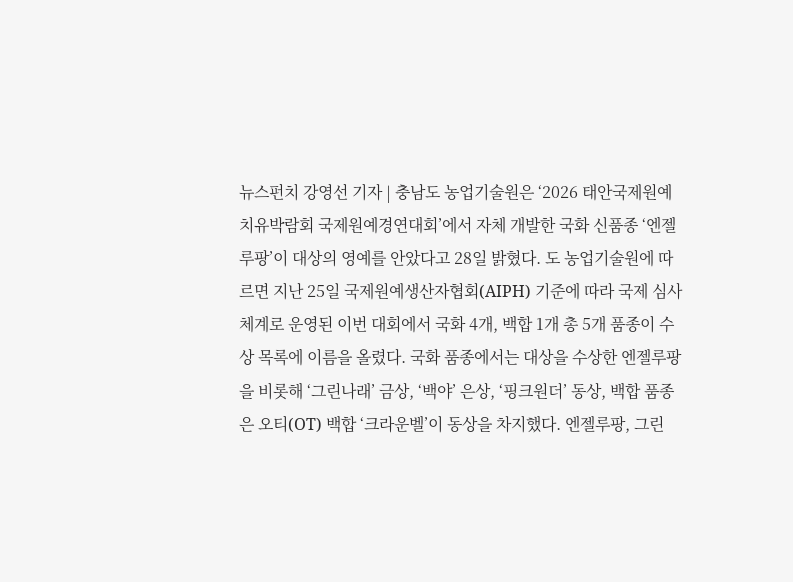뉴스펀치 강영선 기자 | 충남도 농업기술원은 ‘2026 태안국제원예치유박람회 국제원예경연대회’에서 자체 개발한 국화 신품종 ‘엔젤루팡’이 대상의 영예를 안았다고 28일 밝혔다. 도 농업기술원에 따르면 지난 25일 국제원예생산자협회(AIPH) 기준에 따라 국제 심사체계로 운영된 이번 대회에서 국화 4개, 백합 1개 총 5개 품종이 수상 목록에 이름을 올렸다. 국화 품종에서는 대상을 수상한 엔젤루팡을 비롯해 ‘그린나래’ 금상, ‘백야’ 은상, ‘핑크원더’ 동상, 백합 품종은 오티(OT) 백합 ‘크라운벨’이 동상을 차지했다. 엔젤루팡, 그린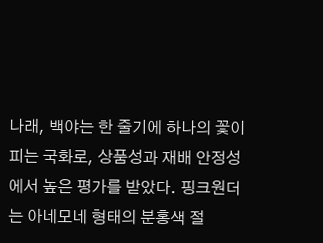나래, 백야는 한 줄기에 하나의 꽃이 피는 국화로, 상품성과 재배 안정성에서 높은 평가를 받았다. 핑크원더는 아네모네 형태의 분홍색 절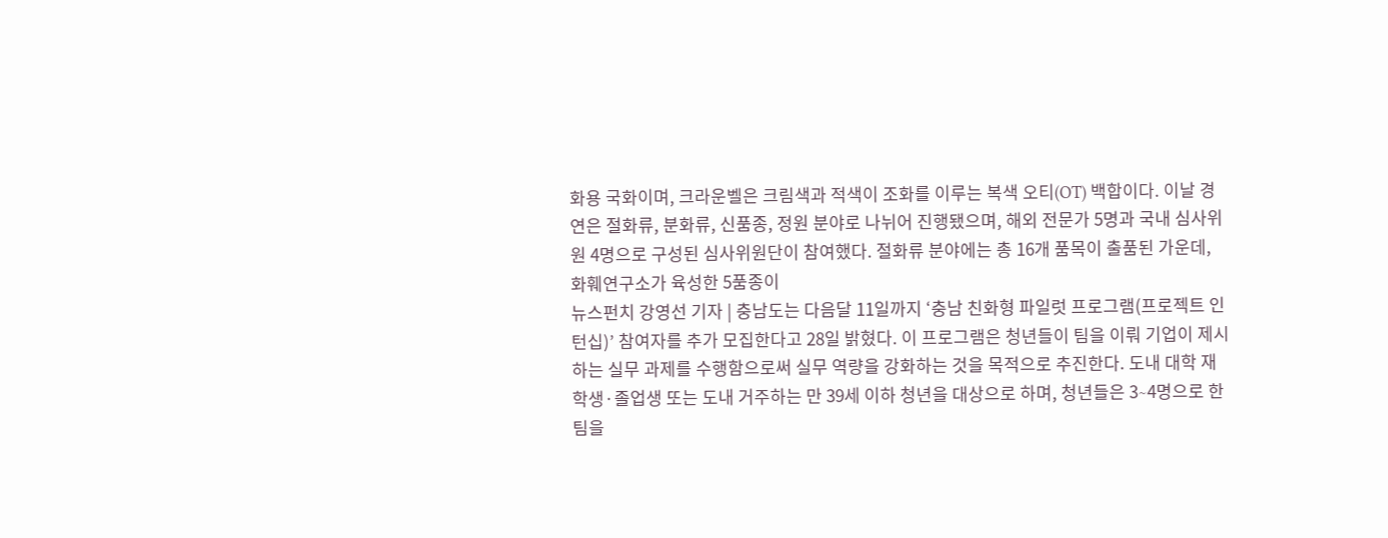화용 국화이며, 크라운벨은 크림색과 적색이 조화를 이루는 복색 오티(OT) 백합이다. 이날 경연은 절화류, 분화류, 신품종, 정원 분야로 나뉘어 진행됐으며, 해외 전문가 5명과 국내 심사위원 4명으로 구성된 심사위원단이 참여했다. 절화류 분야에는 총 16개 품목이 출품된 가운데, 화훼연구소가 육성한 5품종이
뉴스펀치 강영선 기자 | 충남도는 다음달 11일까지 ‘충남 친화형 파일럿 프로그램(프로젝트 인턴십)’ 참여자를 추가 모집한다고 28일 밝혔다. 이 프로그램은 청년들이 팀을 이뤄 기업이 제시하는 실무 과제를 수행함으로써 실무 역량을 강화하는 것을 목적으로 추진한다. 도내 대학 재학생·졸업생 또는 도내 거주하는 만 39세 이하 청년을 대상으로 하며, 청년들은 3∼4명으로 한 팀을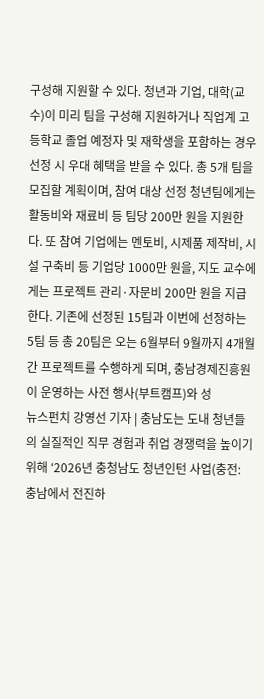구성해 지원할 수 있다. 청년과 기업, 대학(교수)이 미리 팀을 구성해 지원하거나 직업계 고등학교 졸업 예정자 및 재학생을 포함하는 경우 선정 시 우대 혜택을 받을 수 있다. 총 5개 팀을 모집할 계획이며, 참여 대상 선정 청년팀에게는 활동비와 재료비 등 팀당 200만 원을 지원한다. 또 참여 기업에는 멘토비, 시제품 제작비, 시설 구축비 등 기업당 1000만 원을, 지도 교수에게는 프로젝트 관리·자문비 200만 원을 지급한다. 기존에 선정된 15팀과 이번에 선정하는 5팀 등 총 20팀은 오는 6월부터 9월까지 4개월간 프로젝트를 수행하게 되며, 충남경제진흥원이 운영하는 사전 행사(부트캠프)와 성
뉴스펀치 강영선 기자 | 충남도는 도내 청년들의 실질적인 직무 경험과 취업 경쟁력을 높이기 위해 ‘2026년 충청남도 청년인턴 사업(충전: 충남에서 전진하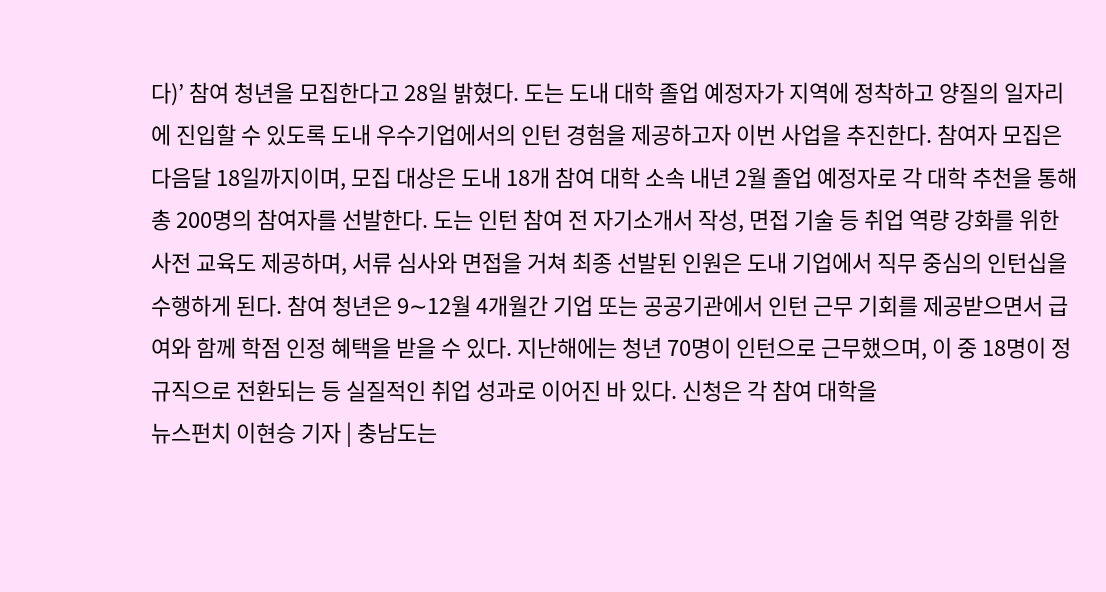다)’ 참여 청년을 모집한다고 28일 밝혔다. 도는 도내 대학 졸업 예정자가 지역에 정착하고 양질의 일자리에 진입할 수 있도록 도내 우수기업에서의 인턴 경험을 제공하고자 이번 사업을 추진한다. 참여자 모집은 다음달 18일까지이며, 모집 대상은 도내 18개 참여 대학 소속 내년 2월 졸업 예정자로 각 대학 추천을 통해 총 200명의 참여자를 선발한다. 도는 인턴 참여 전 자기소개서 작성, 면접 기술 등 취업 역량 강화를 위한 사전 교육도 제공하며, 서류 심사와 면접을 거쳐 최종 선발된 인원은 도내 기업에서 직무 중심의 인턴십을 수행하게 된다. 참여 청년은 9∼12월 4개월간 기업 또는 공공기관에서 인턴 근무 기회를 제공받으면서 급여와 함께 학점 인정 혜택을 받을 수 있다. 지난해에는 청년 70명이 인턴으로 근무했으며, 이 중 18명이 정규직으로 전환되는 등 실질적인 취업 성과로 이어진 바 있다. 신청은 각 참여 대학을
뉴스펀치 이현승 기자 | 충남도는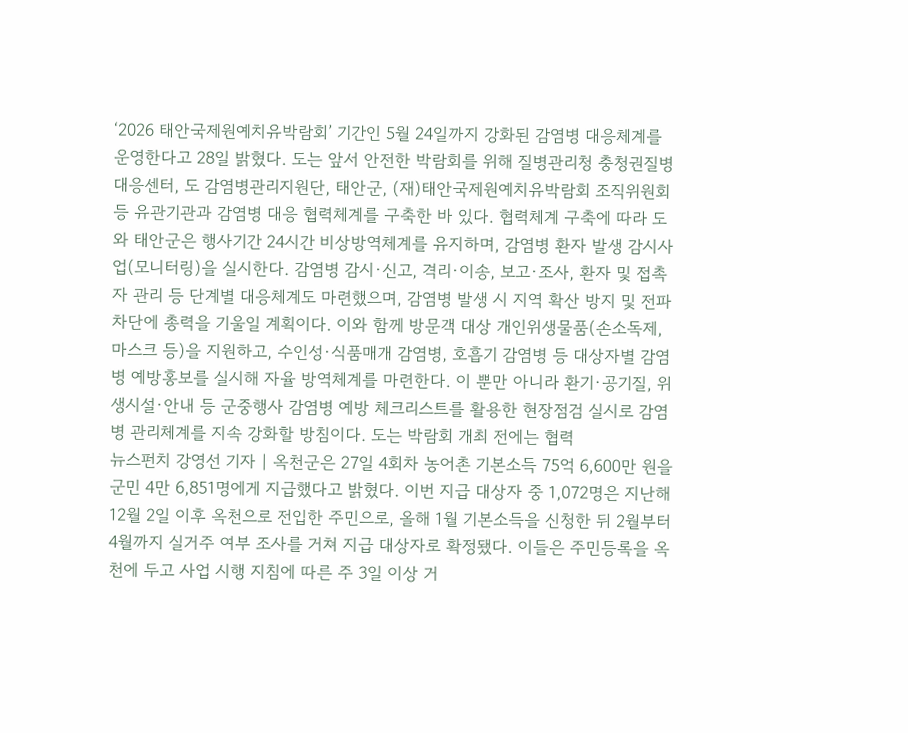‘2026 태안국제원예치유박람회’ 기간인 5월 24일까지 강화된 감염병 대응체계를 운영한다고 28일 밝혔다. 도는 앞서 안전한 박람회를 위해 질병관리청 충청권질병대응센터, 도 감염병관리지원단, 태안군, (재)태안국제원예치유박람회 조직위원회 등 유관기관과 감염병 대응 협력체계를 구축한 바 있다. 협력체계 구축에 따라 도와 태안군은 행사기간 24시간 비상방역체계를 유지하며, 감염병 환자 발생 감시사업(모니터링)을 실시한다. 감염병 감시·신고, 격리·이송, 보고·조사, 환자 및 접촉자 관리 등 단계별 대응체계도 마련했으며, 감염병 발생 시 지역 확산 방지 및 전파 차단에 총력을 기울일 계획이다. 이와 함께 방문객 대상 개인위생물품(손소독제, 마스크 등)을 지원하고, 수인성·식품매개 감염병, 호흡기 감염병 등 대상자별 감염병 예방홍보를 실시해 자율 방역체계를 마련한다. 이 뿐만 아니라 환기·공기질, 위생시설·안내 등 군중행사 감염병 예방 체크리스트를 활용한 현장점검 실시로 감염병 관리체계를 지속 강화할 방침이다. 도는 박람회 개최 전에는 협력
뉴스펀치 강영선 기자 | 옥천군은 27일 4회차 농어촌 기본소득 75억 6,600만 원을 군민 4만 6,851명에게 지급했다고 밝혔다. 이번 지급 대상자 중 1,072명은 지난해 12월 2일 이후 옥천으로 전입한 주민으로, 올해 1월 기본소득을 신청한 뒤 2월부터 4월까지 실거주 여부 조사를 거쳐 지급 대상자로 확정됐다. 이들은 주민등록을 옥천에 두고 사업 시행 지침에 따른 주 3일 이상 거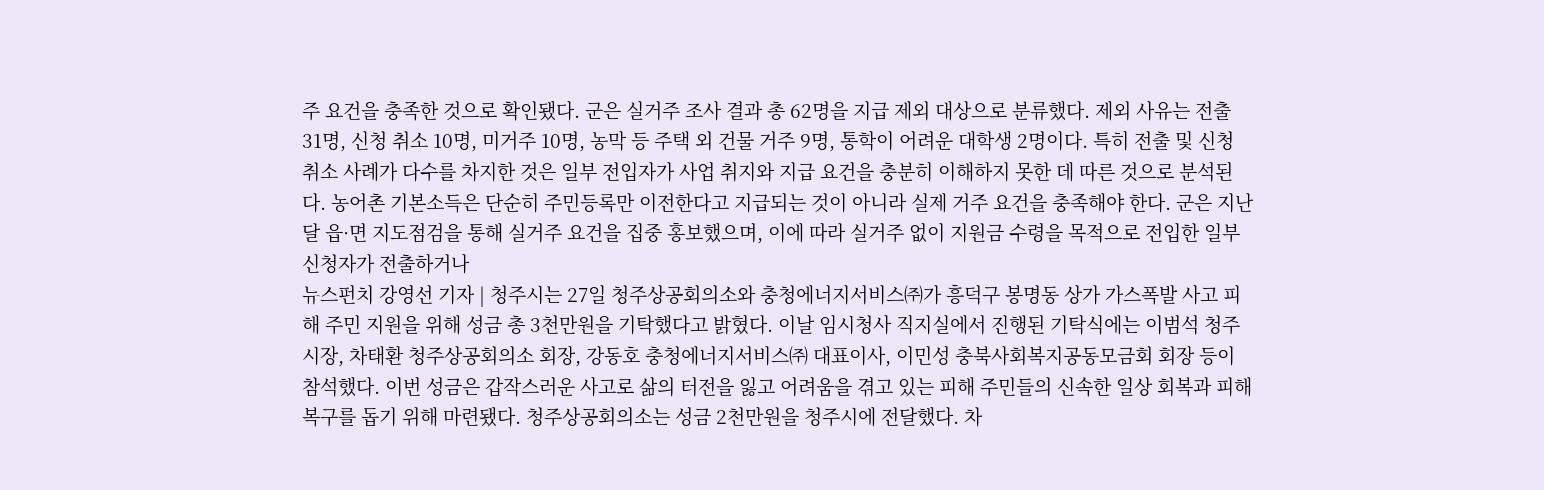주 요건을 충족한 것으로 확인됐다. 군은 실거주 조사 결과 총 62명을 지급 제외 대상으로 분류했다. 제외 사유는 전출 31명, 신청 취소 10명, 미거주 10명, 농막 등 주택 외 건물 거주 9명, 통학이 어려운 대학생 2명이다. 특히 전출 및 신청 취소 사례가 다수를 차지한 것은 일부 전입자가 사업 취지와 지급 요건을 충분히 이해하지 못한 데 따른 것으로 분석된다. 농어촌 기본소득은 단순히 주민등록만 이전한다고 지급되는 것이 아니라 실제 거주 요건을 충족해야 한다. 군은 지난달 읍·면 지도점검을 통해 실거주 요건을 집중 홍보했으며, 이에 따라 실거주 없이 지원금 수령을 목적으로 전입한 일부 신청자가 전출하거나
뉴스펀치 강영선 기자 | 청주시는 27일 청주상공회의소와 충청에너지서비스㈜가 흥덕구 봉명동 상가 가스폭발 사고 피해 주민 지원을 위해 성금 총 3천만원을 기탁했다고 밝혔다. 이날 임시청사 직지실에서 진행된 기탁식에는 이범석 청주시장, 차태환 청주상공회의소 회장, 강동호 충청에너지서비스㈜ 대표이사, 이민성 충북사회복지공동모금회 회장 등이 참석했다. 이번 성금은 갑작스러운 사고로 삶의 터전을 잃고 어려움을 겪고 있는 피해 주민들의 신속한 일상 회복과 피해 복구를 돕기 위해 마련됐다. 청주상공회의소는 성금 2천만원을 청주시에 전달했다. 차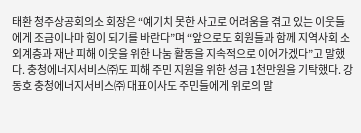태환 청주상공회의소 회장은 “예기치 못한 사고로 어려움을 겪고 있는 이웃들에게 조금이나마 힘이 되기를 바란다”며 “앞으로도 회원들과 함께 지역사회 소외계층과 재난 피해 이웃을 위한 나눔 활동을 지속적으로 이어가겠다”고 말했다. 충청에너지서비스㈜도 피해 주민 지원을 위한 성금 1천만원을 기탁했다. 강동호 충청에너지서비스㈜ 대표이사도 주민들에게 위로의 말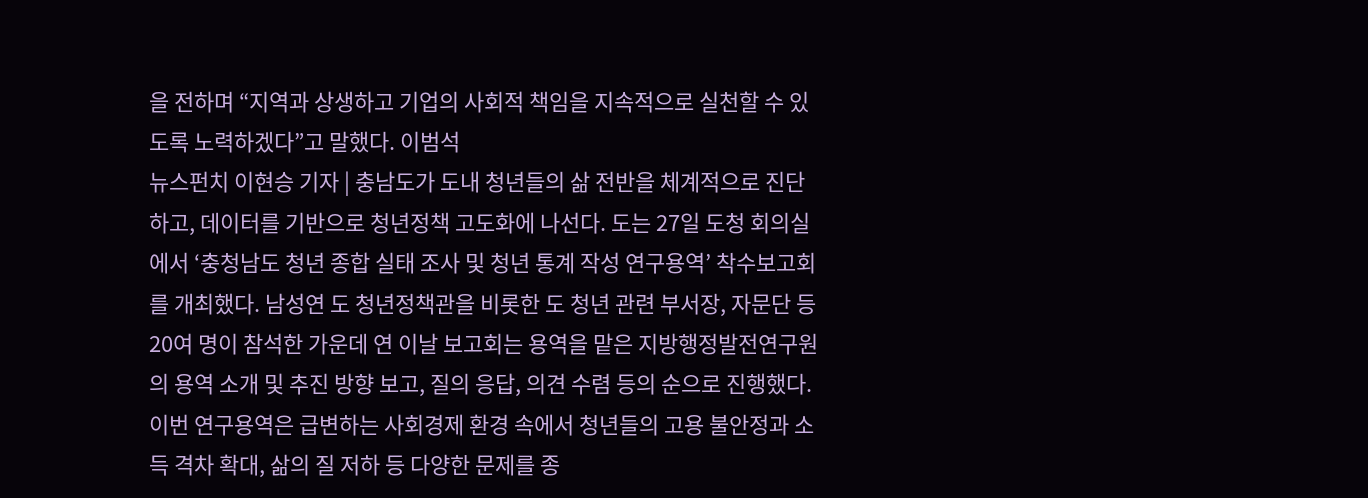을 전하며 “지역과 상생하고 기업의 사회적 책임을 지속적으로 실천할 수 있도록 노력하겠다”고 말했다. 이범석
뉴스펀치 이현승 기자 | 충남도가 도내 청년들의 삶 전반을 체계적으로 진단하고, 데이터를 기반으로 청년정책 고도화에 나선다. 도는 27일 도청 회의실에서 ‘충청남도 청년 종합 실태 조사 및 청년 통계 작성 연구용역’ 착수보고회를 개최했다. 남성연 도 청년정책관을 비롯한 도 청년 관련 부서장, 자문단 등 20여 명이 참석한 가운데 연 이날 보고회는 용역을 맡은 지방행정발전연구원의 용역 소개 및 추진 방향 보고, 질의 응답, 의견 수렴 등의 순으로 진행했다. 이번 연구용역은 급변하는 사회경제 환경 속에서 청년들의 고용 불안정과 소득 격차 확대, 삶의 질 저하 등 다양한 문제를 종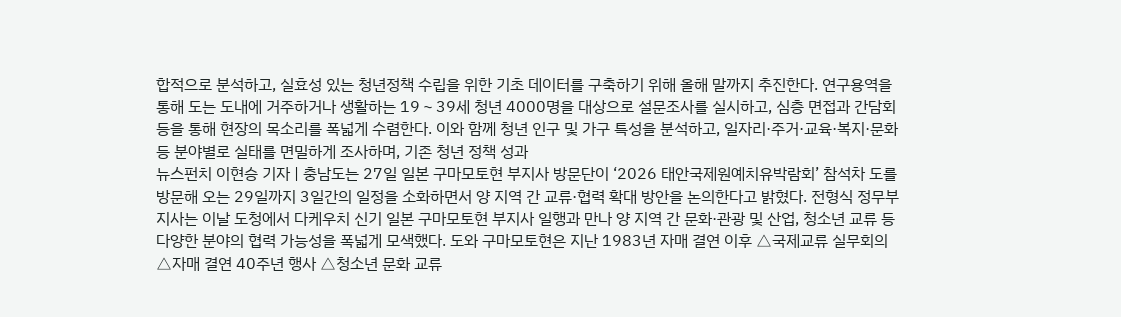합적으로 분석하고, 실효성 있는 청년정책 수립을 위한 기초 데이터를 구축하기 위해 올해 말까지 추진한다. 연구용역을 통해 도는 도내에 거주하거나 생활하는 19∼39세 청년 4000명을 대상으로 설문조사를 실시하고, 심층 면접과 간담회 등을 통해 현장의 목소리를 폭넓게 수렴한다. 이와 함께 청년 인구 및 가구 특성을 분석하고, 일자리·주거·교육·복지·문화 등 분야별로 실태를 면밀하게 조사하며, 기존 청년 정책 성과
뉴스펀치 이현승 기자 | 충남도는 27일 일본 구마모토현 부지사 방문단이 ‘2026 태안국제원예치유박람회’ 참석차 도를 방문해 오는 29일까지 3일간의 일정을 소화하면서 양 지역 간 교류·협력 확대 방안을 논의한다고 밝혔다. 전형식 정무부지사는 이날 도청에서 다케우치 신기 일본 구마모토현 부지사 일행과 만나 양 지역 간 문화·관광 및 산업, 청소년 교류 등 다양한 분야의 협력 가능성을 폭넓게 모색했다. 도와 구마모토현은 지난 1983년 자매 결연 이후 △국제교류 실무회의 △자매 결연 40주년 행사 △청소년 문화 교류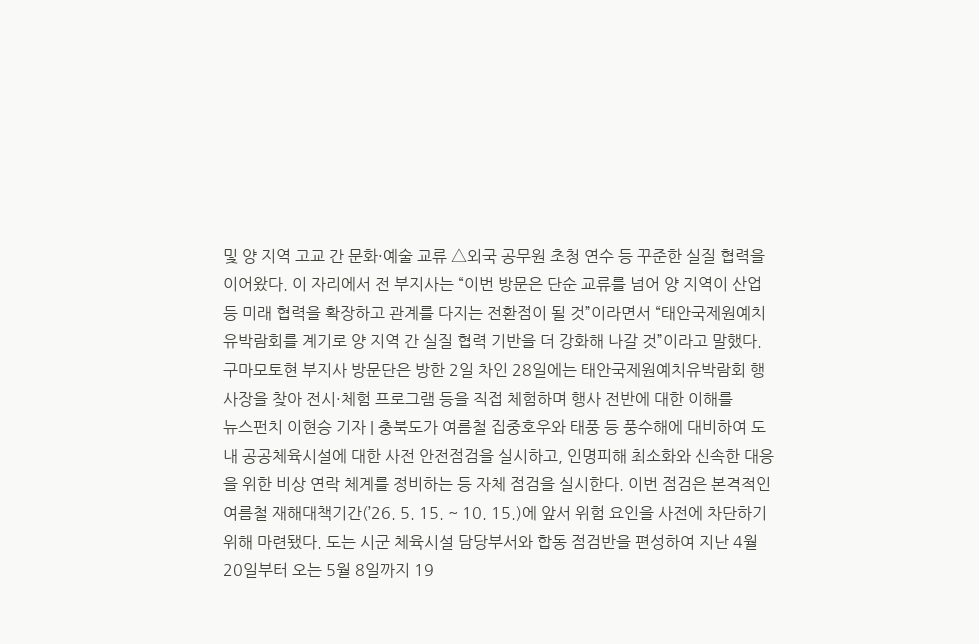및 양 지역 고교 간 문화·예술 교류 △외국 공무원 초청 연수 등 꾸준한 실질 협력을 이어왔다. 이 자리에서 전 부지사는 “이번 방문은 단순 교류를 넘어 양 지역이 산업 등 미래 협력을 확장하고 관계를 다지는 전환점이 될 것”이라면서 “태안국제원예치유박람회를 계기로 양 지역 간 실질 협력 기반을 더 강화해 나갈 것”이라고 말했다. 구마모토현 부지사 방문단은 방한 2일 차인 28일에는 태안국제원예치유박람회 행사장을 찾아 전시·체험 프로그램 등을 직접 체험하며 행사 전반에 대한 이해를
뉴스펀치 이현승 기자 | 충북도가 여름철 집중호우와 태풍 등 풍수해에 대비하여 도내 공공체육시설에 대한 사전 안전점검을 실시하고, 인명피해 최소화와 신속한 대응을 위한 비상 연락 체계를 정비하는 등 자체 점검을 실시한다. 이번 점검은 본격적인 여름철 재해대책기간(’26. 5. 15. ~ 10. 15.)에 앞서 위험 요인을 사전에 차단하기 위해 마련됐다. 도는 시군 체육시설 담당부서와 합동 점검반을 편성하여 지난 4월 20일부터 오는 5월 8일까지 19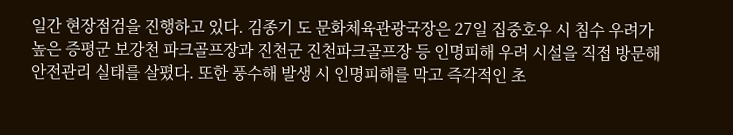일간 현장점검을 진행하고 있다. 김종기 도 문화체육관광국장은 27일 집중호우 시 침수 우려가 높은 증평군 보강천 파크골프장과 진천군 진천파크골프장 등 인명피해 우려 시설을 직접 방문해 안전관리 실태를 살폈다. 또한 풍수해 발생 시 인명피해를 막고 즉각적인 초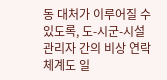동 대처가 이루어질 수 있도록, 도-시군-시설 관리자 간의 비상 연락 체계도 일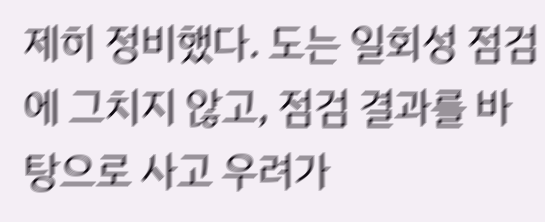제히 정비했다. 도는 일회성 점검에 그치지 않고, 점검 결과를 바탕으로 사고 우려가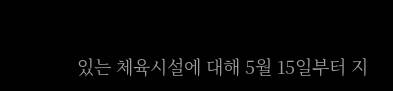있는 체육시설에 대해 5월 15일부터 지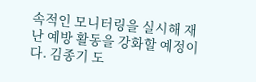속적인 모니터링을 실시해 재난 예방 활동을 강화할 예정이다. 김종기 도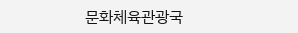문화체육관광국